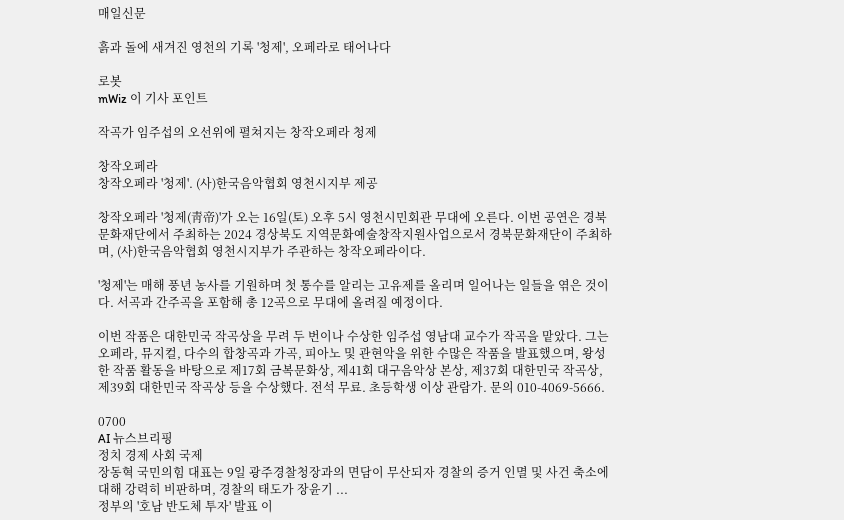매일신문

흙과 돌에 새겨진 영천의 기록 '청제', 오페라로 태어나다

로봇
mWiz 이 기사 포인트

작곡가 임주섭의 오선위에 펼쳐지는 창작오페라 청제

창작오페라
창작오페라 '청제'. (사)한국음악협회 영천시지부 제공

창작오페라 '청제(靑帝)'가 오는 16일(토) 오후 5시 영천시민회관 무대에 오른다. 이번 공연은 경북문화재단에서 주최하는 2024 경상북도 지역문화예술창작지원사업으로서 경북문화재단이 주최하며, (사)한국음악협회 영천시지부가 주관하는 창작오페라이다.

'청제'는 매해 풍년 농사를 기원하며 첫 통수를 알리는 고유제를 올리며 일어나는 일들을 엮은 것이다. 서곡과 간주곡을 포함해 총 12곡으로 무대에 올려질 예정이다.

이번 작품은 대한민국 작곡상을 무려 두 번이나 수상한 임주섭 영남대 교수가 작곡을 맡았다. 그는 오페라, 뮤지컬, 다수의 합창곡과 가곡, 피아노 및 관현악을 위한 수많은 작품을 발표했으며, 왕성한 작품 활동을 바탕으로 제17회 금복문화상, 제41회 대구음악상 본상, 제37회 대한민국 작곡상, 제39회 대한민국 작곡상 등을 수상했다. 전석 무료. 초등학생 이상 관람가. 문의 010-4069-5666.

0700
AI 뉴스브리핑
정치 경제 사회 국제
장동혁 국민의힘 대표는 9일 광주경찰청장과의 면담이 무산되자 경찰의 증거 인멸 및 사건 축소에 대해 강력히 비판하며, 경찰의 태도가 장윤기 ...
정부의 '호남 반도체 투자' 발표 이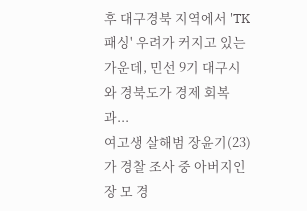후 대구경북 지역에서 'TK 패싱' 우려가 커지고 있는 가운데, 민선 9기 대구시와 경북도가 경제 회복과...
여고생 살해범 장윤기(23)가 경찰 조사 중 아버지인 장 모 경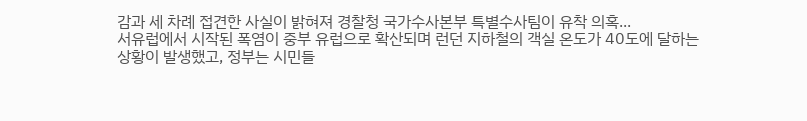감과 세 차례 접견한 사실이 밝혀져 경찰청 국가수사본부 특별수사팀이 유착 의혹...
서유럽에서 시작된 폭염이 중부 유럽으로 확산되며 런던 지하철의 객실 온도가 40도에 달하는 상황이 발생했고, 정부는 시민들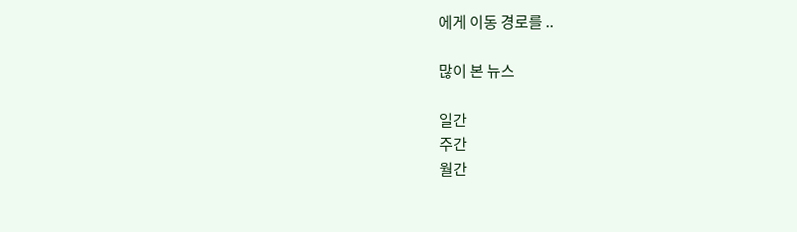에게 이동 경로를 ..

많이 본 뉴스

일간
주간
월간